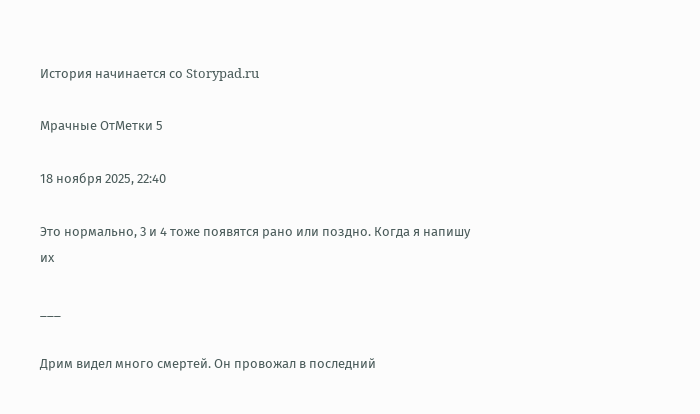История начинается со Storypad.ru

Мрачные ОтМетки 5

18 ноября 2025, 22:40

Это нормально, 3 и 4 тоже появятся рано или поздно. Когда я напишу их

___

Дрим видел много смертей. Он провожал в последний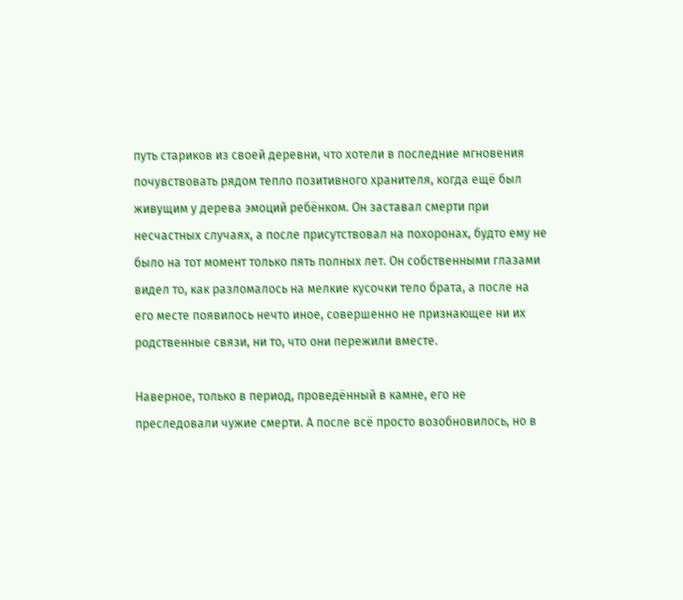путь стариков из своей деревни, что хотели в последние мгновения почувствовать рядом тепло позитивного хранителя, когда ещё был живущим у дерева эмоций ребёнком. Он заставал смерти при несчастных случаях, а после присутствовал на похоронах, будто ему не было на тот момент только пять полных лет. Он собственными глазами видел то, как разломалось на мелкие кусочки тело брата, а после на его месте появилось нечто иное, совершенно не признающее ни их родственные связи, ни то, что они пережили вместе.

Наверное, только в период, проведённый в камне, его не преследовали чужие смерти. А после всё просто возобновилось, но в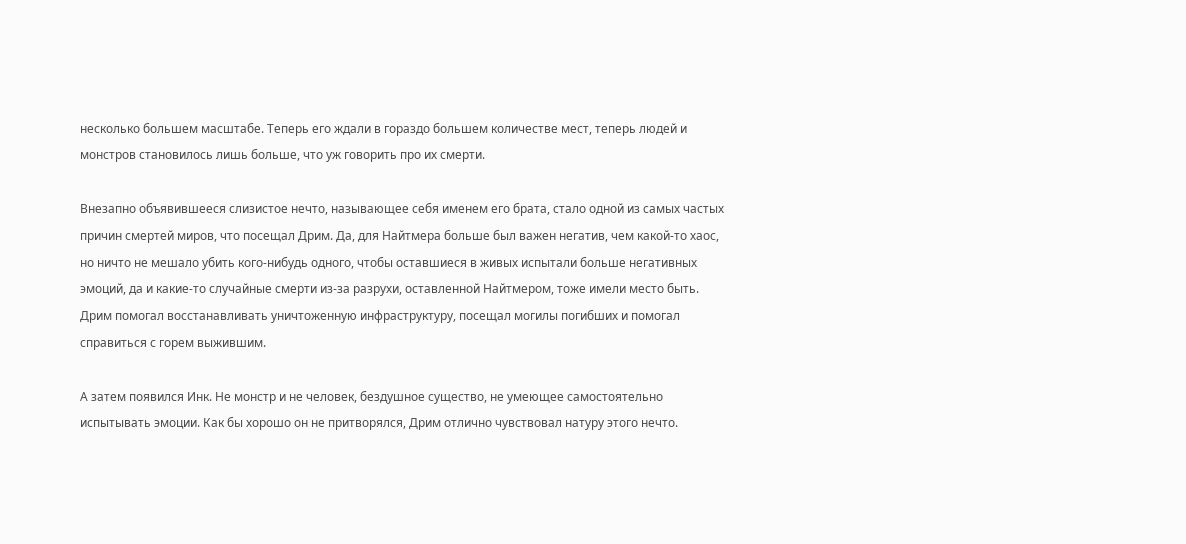несколько большем масштабе. Теперь его ждали в гораздо большем количестве мест, теперь людей и монстров становилось лишь больше, что уж говорить про их смерти.

Внезапно объявившееся слизистое нечто, называющее себя именем его брата, стало одной из самых частых причин смертей миров, что посещал Дрим. Да, для Найтмера больше был важен негатив, чем какой-то хаос, но ничто не мешало убить кого-нибудь одного, чтобы оставшиеся в живых испытали больше негативных эмоций, да и какие-то случайные смерти из-за разрухи, оставленной Найтмером, тоже имели место быть. Дрим помогал восстанавливать уничтоженную инфраструктуру, посещал могилы погибших и помогал справиться с горем выжившим.

А затем появился Инк. Не монстр и не человек, бездушное существо, не умеющее самостоятельно испытывать эмоции. Как бы хорошо он не притворялся, Дрим отлично чувствовал натуру этого нечто.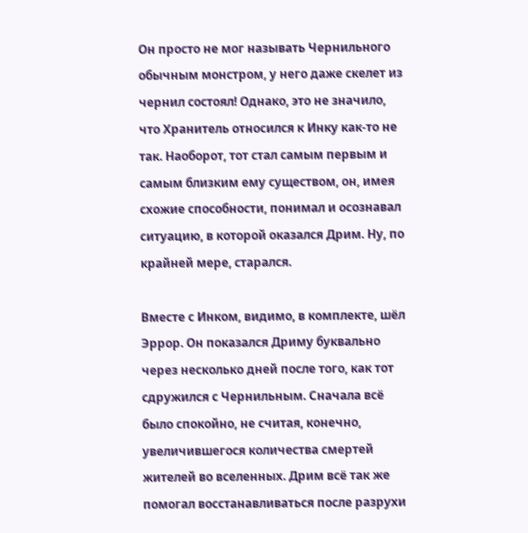Он просто не мог называть Чернильного обычным монстром, у него даже скелет из чернил состоял! Однако, это не значило, что Хранитель относился к Инку как-то не так. Наоборот, тот стал самым первым и самым близким ему существом, он, имея схожие способности, понимал и осознавал ситуацию, в которой оказался Дрим. Ну, по крайней мере, старался.

Вместе с Инком, видимо, в комплекте, шёл Эррор. Он показался Дриму буквально через несколько дней после того, как тот сдружился с Чернильным. Сначала всё было спокойно, не считая, конечно, увеличившегося количества смертей жителей во вселенных. Дрим всё так же помогал восстанавливаться после разрухи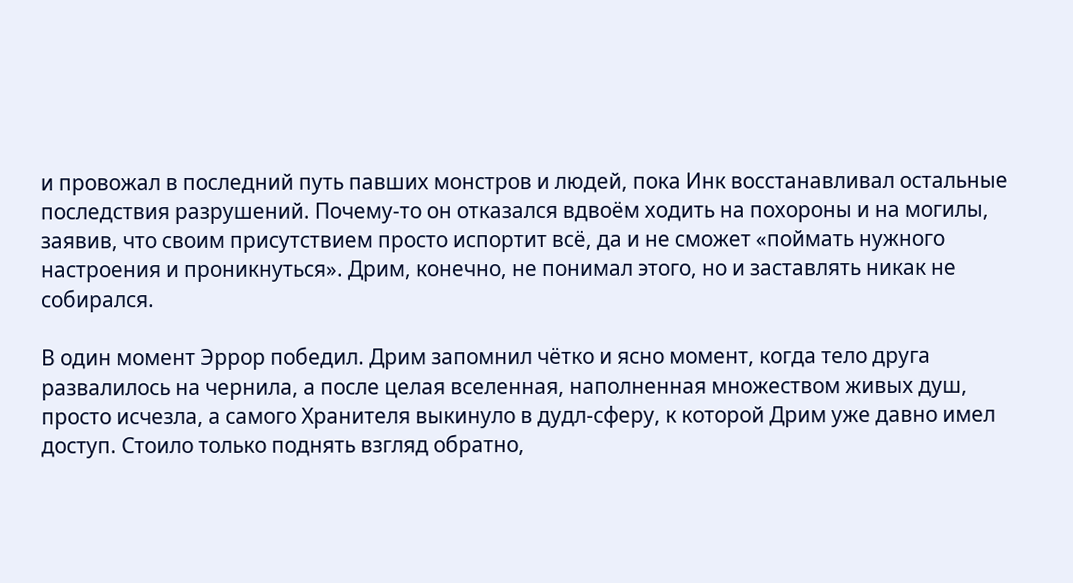и провожал в последний путь павших монстров и людей, пока Инк восстанавливал остальные последствия разрушений. Почему-то он отказался вдвоём ходить на похороны и на могилы, заявив, что своим присутствием просто испортит всё, да и не сможет «поймать нужного настроения и проникнуться». Дрим, конечно, не понимал этого, но и заставлять никак не собирался.

В один момент Эррор победил. Дрим запомнил чётко и ясно момент, когда тело друга развалилось на чернила, а после целая вселенная, наполненная множеством живых душ, просто исчезла, а самого Хранителя выкинуло в дудл-сферу, к которой Дрим уже давно имел доступ. Стоило только поднять взгляд обратно,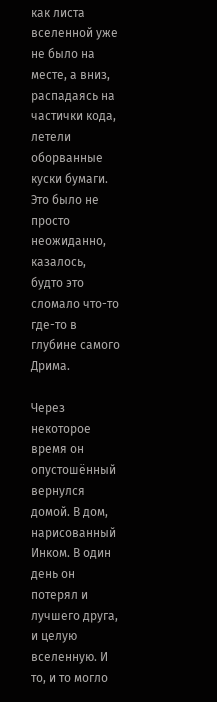как листа вселенной уже не было на месте, а вниз, распадаясь на частички кода, летели оборванные куски бумаги. Это было не просто неожиданно, казалось, будто это сломало что-то где-то в глубине самого Дрима.

Через некоторое время он опустошённый вернулся домой. В дом, нарисованный Инком. В один день он потерял и лучшего друга, и целую вселенную. И то, и то могло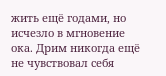жить ещё годами, но исчезло в мгновение ока. Дрим никогда ещё не чувствовал себя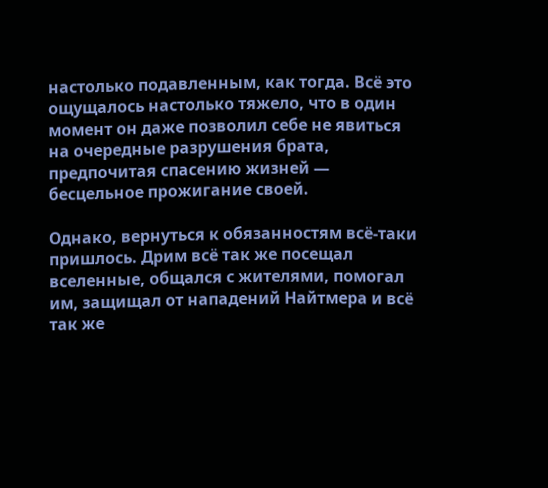настолько подавленным, как тогда. Всё это ощущалось настолько тяжело, что в один момент он даже позволил себе не явиться на очередные разрушения брата, предпочитая спасению жизней — бесцельное прожигание своей.

Однако, вернуться к обязанностям всё-таки пришлось. Дрим всё так же посещал вселенные, общался с жителями, помогал им, защищал от нападений Найтмера и всё так же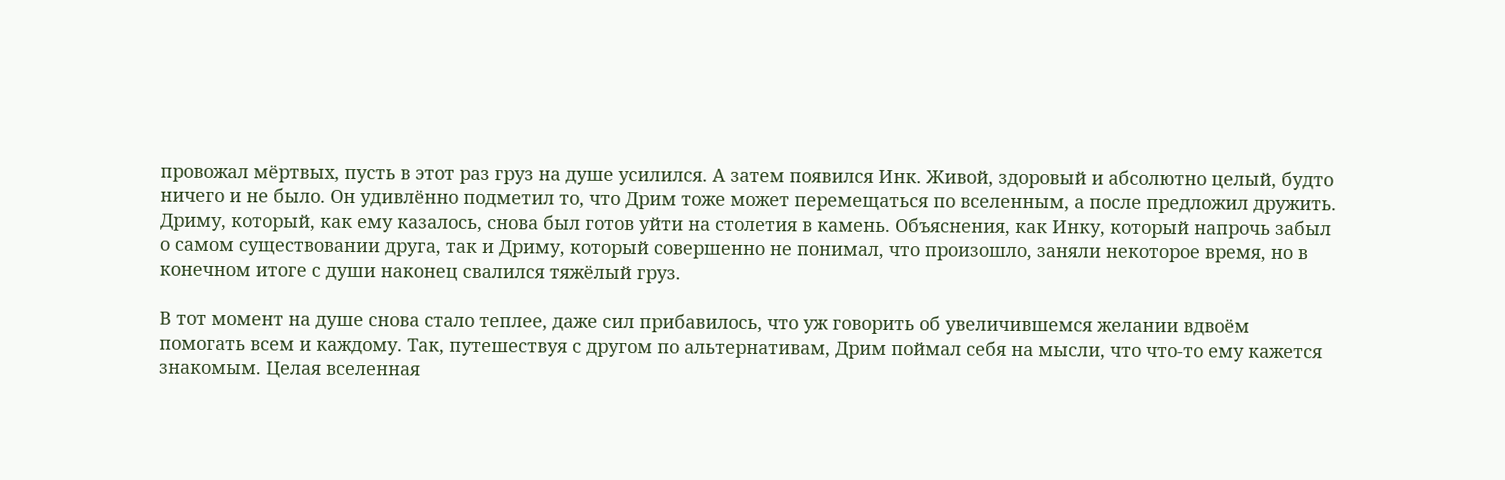провожал мёртвых, пусть в этот раз груз на душе усилился. А затем появился Инк. Живой, здоровый и абсолютно целый, будто ничего и не было. Он удивлённо подметил то, что Дрим тоже может перемещаться по вселенным, а после предложил дружить. Дриму, который, как ему казалось, снова был готов уйти на столетия в камень. Объяснения, как Инку, который напрочь забыл о самом существовании друга, так и Дриму, который совершенно не понимал, что произошло, заняли некоторое время, но в конечном итоге с души наконец свалился тяжёлый груз.

В тот момент на душе снова стало теплее, даже сил прибавилось, что уж говорить об увеличившемся желании вдвоём помогать всем и каждому. Так, путешествуя с другом по альтернативам, Дрим поймал себя на мысли, что что-то ему кажется знакомым. Целая вселенная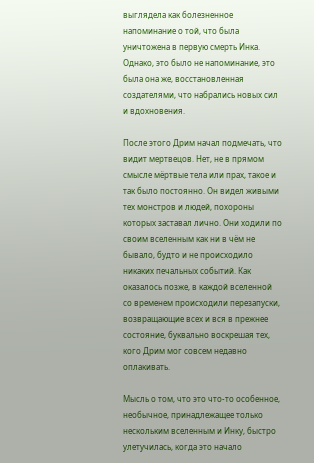выглядела как болезненное напоминание о той, что была уничтожена в первую смерть Инка. Однако, это было не напоминание, это была она же, восстановленная создателями, что набрались новых сил и вдохновения.

После этого Дрим начал подмечать, что видит мертвецов. Нет, не в прямом смысле мёртвые тела или прах, такое и так было постоянно. Он видел живыми тех монстров и людей, похороны которых заставал лично. Они ходили по своим вселенным как ни в чём не бывало, будто и не происходило никаких печальных событий. Как оказалось позже, в каждой вселенной со временем происходили перезапуски, возвращающие всех и вся в прежнее состояние, буквально воскрешая тех, кого Дрим мог совсем недавно оплакивать.

Мысль о том, что это что-то особенное, необычное, принадлежащее только нескольким вселенным и Инку, быстро улетучилась, когда это начало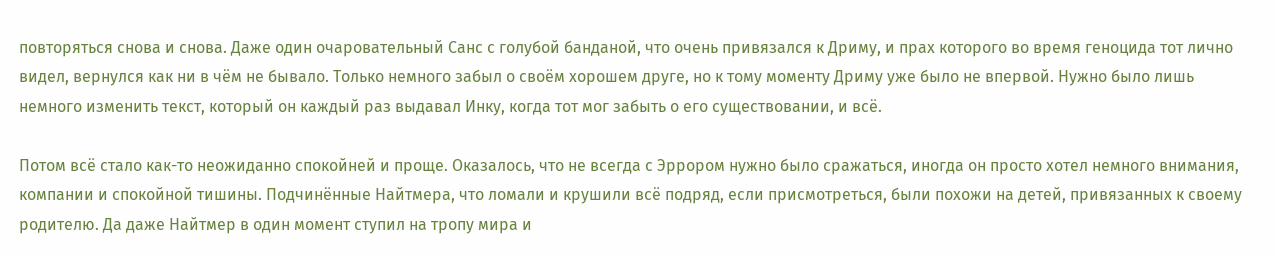повторяться снова и снова. Даже один очаровательный Санс с голубой банданой, что очень привязался к Дриму, и прах которого во время геноцида тот лично видел, вернулся как ни в чём не бывало. Только немного забыл о своём хорошем друге, но к тому моменту Дриму уже было не впервой. Нужно было лишь немного изменить текст, который он каждый раз выдавал Инку, когда тот мог забыть о его существовании, и всё.

Потом всё стало как-то неожиданно спокойней и проще. Оказалось, что не всегда с Эррором нужно было сражаться, иногда он просто хотел немного внимания, компании и спокойной тишины. Подчинённые Найтмера, что ломали и крушили всё подряд, если присмотреться, были похожи на детей, привязанных к своему родителю. Да даже Найтмер в один момент ступил на тропу мира и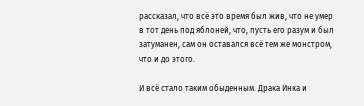рассказал, что всё это время был жив, что не умер в тот день под яблоней, что, пусть его разум и был затуманен, сам он оставался всё тем же монстром, что и до этого.

И всё стало таким обыденным. Драка Инка и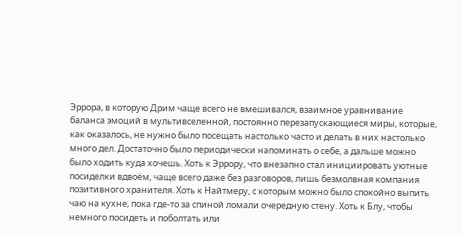Эррора, в которую Дрим чаще всего не вмешивался, взаимное уравнивание баланса эмоций в мультивселенной, постоянно перезапускающиеся миры, которые, как оказалось, не нужно было посещать настолько часто и делать в них настолько много дел. Достаточно было периодически напоминать о себе, а дальше можно было ходить куда хочешь. Хоть к Эррору, что внезапно стал инициировать уютные посиделки вдвоём, чаще всего даже без разговоров, лишь безмолвная компания позитивного хранителя. Хоть к Найтмеру, с которым можно было спокойно выпить чаю на кухне, пока где-то за спиной ломали очередную стену. Хоть к Блу, чтобы немного посидеть и поболтать или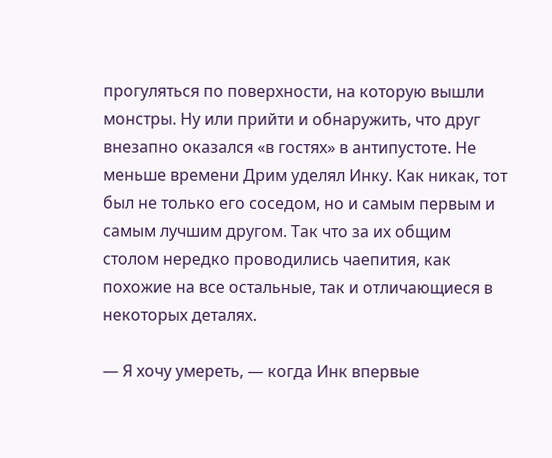прогуляться по поверхности, на которую вышли монстры. Ну или прийти и обнаружить, что друг внезапно оказался «в гостях» в антипустоте. Не меньше времени Дрим уделял Инку. Как никак, тот был не только его соседом, но и самым первым и самым лучшим другом. Так что за их общим столом нередко проводились чаепития, как похожие на все остальные, так и отличающиеся в некоторых деталях.

— Я хочу умереть, — когда Инк впервые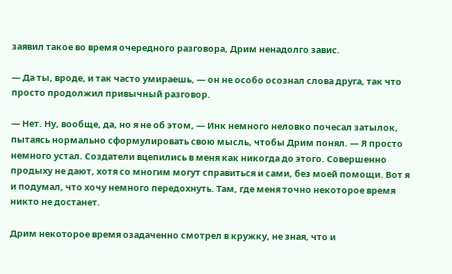заявил такое во время очередного разговора, Дрим ненадолго завис.

— Да ты, вроде, и так часто умираешь, — он не особо осознал слова друга, так что просто продолжил привычный разговор.

— Нет. Ну, вообще, да, но я не об этом, — Инк немного неловко почесал затылок, пытаясь нормально сформулировать свою мысль, чтобы Дрим понял. — Я просто немного устал. Создатели вцепились в меня как никогда до этого. Совершенно продыху не дают, хотя со многим могут справиться и сами, без моей помощи. Вот я и подумал, что хочу немного передохнуть. Там, где меня точно некоторое время никто не достанет.

Дрим некоторое время озадаченно смотрел в кружку, не зная, что и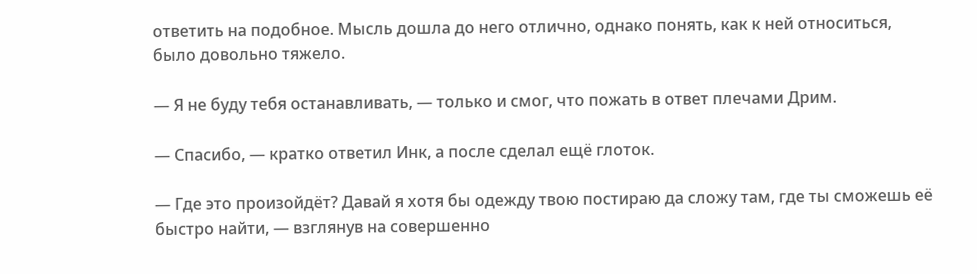ответить на подобное. Мысль дошла до него отлично, однако понять, как к ней относиться, было довольно тяжело.

— Я не буду тебя останавливать, — только и смог, что пожать в ответ плечами Дрим.

— Спасибо, — кратко ответил Инк, а после сделал ещё глоток.

— Где это произойдёт? Давай я хотя бы одежду твою постираю да сложу там, где ты сможешь её быстро найти, — взглянув на совершенно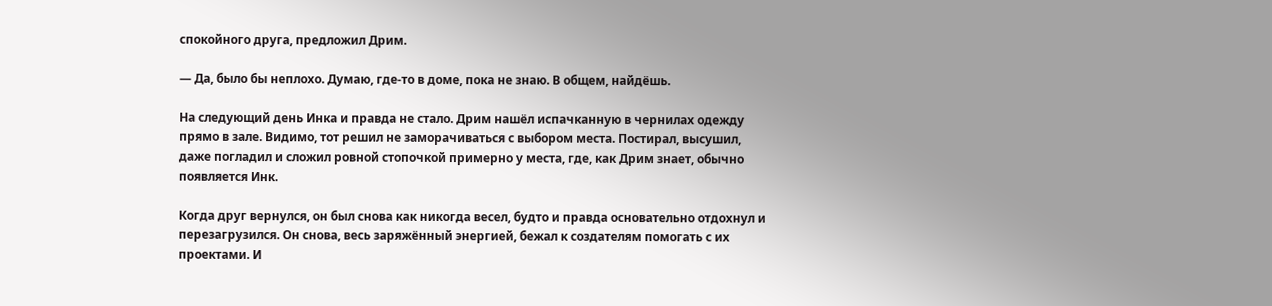спокойного друга, предложил Дрим.

— Да, было бы неплохо. Думаю, где-то в доме, пока не знаю. В общем, найдёшь.

На следующий день Инка и правда не стало. Дрим нашёл испачканную в чернилах одежду прямо в зале. Видимо, тот решил не заморачиваться с выбором места. Постирал, высушил, даже погладил и сложил ровной стопочкой примерно у места, где, как Дрим знает, обычно появляется Инк.

Когда друг вернулся, он был снова как никогда весел, будто и правда основательно отдохнул и перезагрузился. Он снова, весь заряжённый энергией, бежал к создателям помогать с их проектами. И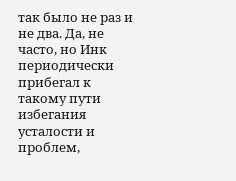так было не раз и не два. Да, не часто, но Инк периодически прибегал к такому пути избегания усталости и проблем,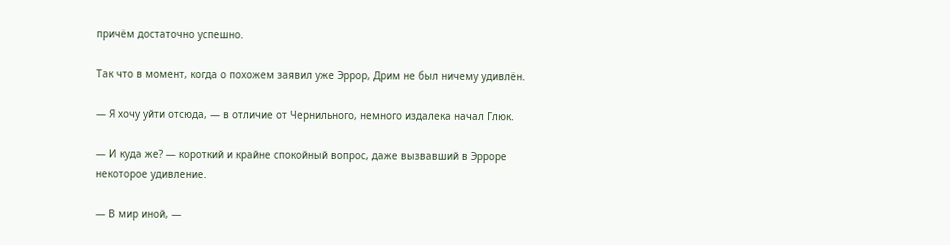причём достаточно успешно.

Так что в момент, когда о похожем заявил уже Эррор, Дрим не был ничему удивлён.

— Я хочу уйти отсюда, — в отличие от Чернильного, немного издалека начал Глюк.

— И куда же? — короткий и крайне спокойный вопрос, даже вызвавший в Эрроре некоторое удивление.

— В мир иной, —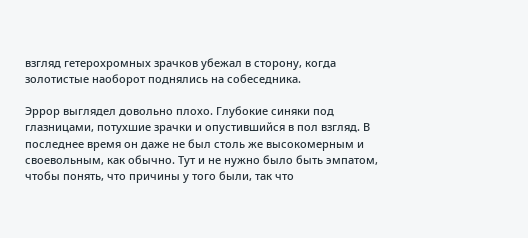взгляд гетерохромных зрачков убежал в сторону, когда золотистые наоборот поднялись на собеседника.

Эррор выглядел довольно плохо. Глубокие синяки под глазницами, потухшие зрачки и опустившийся в пол взгляд. В последнее время он даже не был столь же высокомерным и своевольным, как обычно. Тут и не нужно было быть эмпатом, чтобы понять, что причины у того были, так что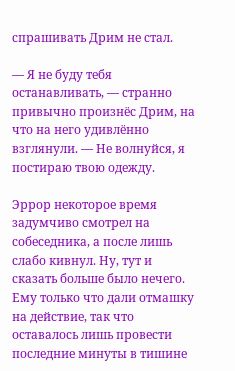спрашивать Дрим не стал.

— Я не буду тебя останавливать, — странно привычно произнёс Дрим, на что на него удивлённо взглянули. — Не волнуйся, я постираю твою одежду.

Эррор некоторое время задумчиво смотрел на собеседника, а после лишь слабо кивнул. Ну, тут и сказать больше было нечего. Ему только что дали отмашку на действие, так что оставалось лишь провести последние минуты в тишине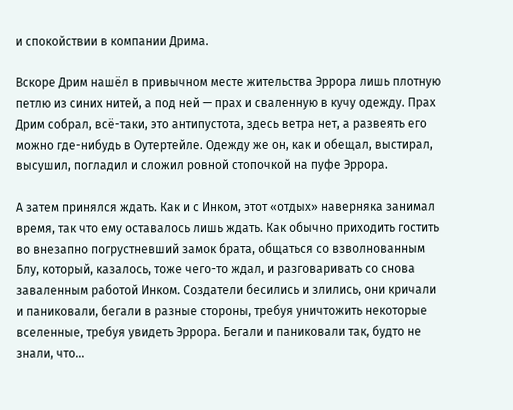и спокойствии в компании Дрима.

Вскоре Дрим нашёл в привычном месте жительства Эррора лишь плотную петлю из синих нитей, а под ней — прах и сваленную в кучу одежду. Прах Дрим собрал, всё-таки, это антипустота, здесь ветра нет, а развеять его можно где-нибудь в Оутертейле. Одежду же он, как и обещал, выстирал, высушил, погладил и сложил ровной стопочкой на пуфе Эррора.

А затем принялся ждать. Как и с Инком, этот «отдых» наверняка занимал время, так что ему оставалось лишь ждать. Как обычно приходить гостить во внезапно погрустневший замок брата, общаться со взволнованным Блу, который, казалось, тоже чего-то ждал, и разговаривать со снова заваленным работой Инком. Создатели бесились и злились, они кричали и паниковали, бегали в разные стороны, требуя уничтожить некоторые вселенные, требуя увидеть Эррора. Бегали и паниковали так, будто не знали, что...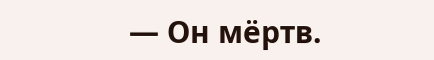— Он мёртв.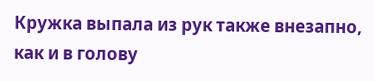Кружка выпала из рук также внезапно, как и в голову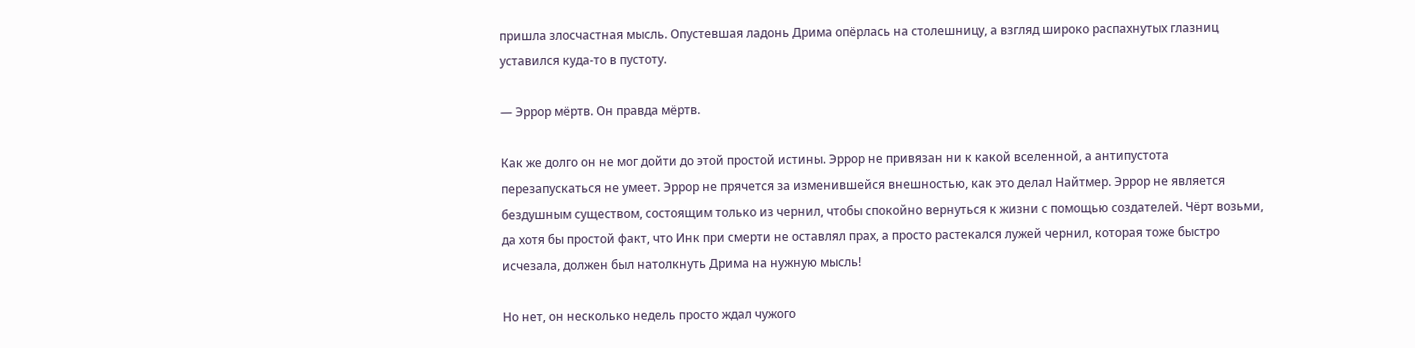пришла злосчастная мысль. Опустевшая ладонь Дрима опёрлась на столешницу, а взгляд широко распахнутых глазниц уставился куда-то в пустоту.

— Эррор мёртв. Он правда мёртв.

Как же долго он не мог дойти до этой простой истины. Эррор не привязан ни к какой вселенной, а антипустота перезапускаться не умеет. Эррор не прячется за изменившейся внешностью, как это делал Найтмер. Эррор не является бездушным существом, состоящим только из чернил, чтобы спокойно вернуться к жизни с помощью создателей. Чёрт возьми, да хотя бы простой факт, что Инк при смерти не оставлял прах, а просто растекался лужей чернил, которая тоже быстро исчезала, должен был натолкнуть Дрима на нужную мысль!

Но нет, он несколько недель просто ждал чужого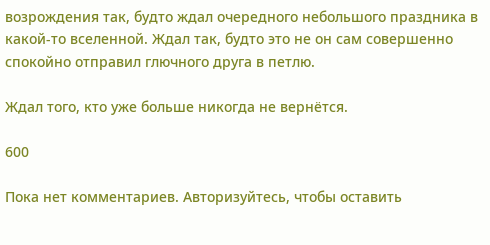возрождения так, будто ждал очередного небольшого праздника в какой-то вселенной. Ждал так, будто это не он сам совершенно спокойно отправил глючного друга в петлю.

Ждал того, кто уже больше никогда не вернётся.

600

Пока нет комментариев. Авторизуйтесь, чтобы оставить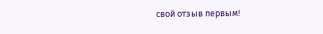свой отзыв первым!